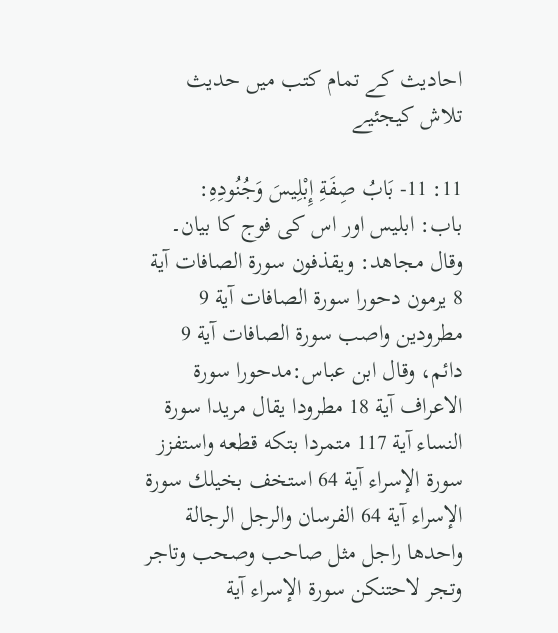احادیث کے تمام کتب میں حدیث تلاش کیجئیے

11: 11- بَابُ صِفَةِ إِبْلِيسَ وَجُنُودِهِ:
باب: ابلیس اور اس کی فوج کا بیان۔
وقال مجاهد: ويقذفون سورة الصافات آية 8 يرمون دحورا سورة الصافات آية 9 مطرودين واصب سورة الصافات آية 9 دائم، وقال ابن عباس:مدحورا سورة الاعراف آية 18 مطرودا يقال مريدا سورة النساء آية 117 متمردا بتكه قطعه واستفزز سورة الإسراء آية 64 استخف بخيلك سورة الإسراء آية 64 الفرسان والرجل الرجالة واحدها راجل مثل صاحب وصحب وتاجر وتجر لاحتنكن سورة الإسراء آية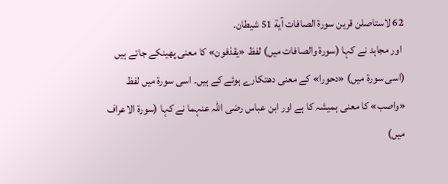62 لاستاصلن قرين سورة الصافات آية 51 شيطان.
 اور مجاہد نے کہا (سورۃ والصافات میں) لفظ «يقذفون» کا معنی پھینکے جاتے ہیں (اسی سورۃ میں) «دحورا» کے معنی دھتکارے ہوئے کے ہیں۔ اسی سورۃ میں لفظ «واصب» کا معنی ہمیشہ کا ہے اور ابن عباس رضی اللہ عنہما نے کہا (سورۃ الاعراف میں)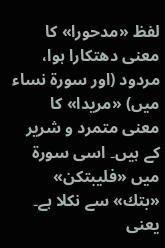لفظ «مدحورا» کا معنی دھتکارا ہوا، مردود (اور سورۃ نساء میں) «مريدا» کا معنی متمرد و شریر کے ہیں۔ اسی سورۃ میں «فليبتكن» «بتك» سے نکلا ہے۔ یعنی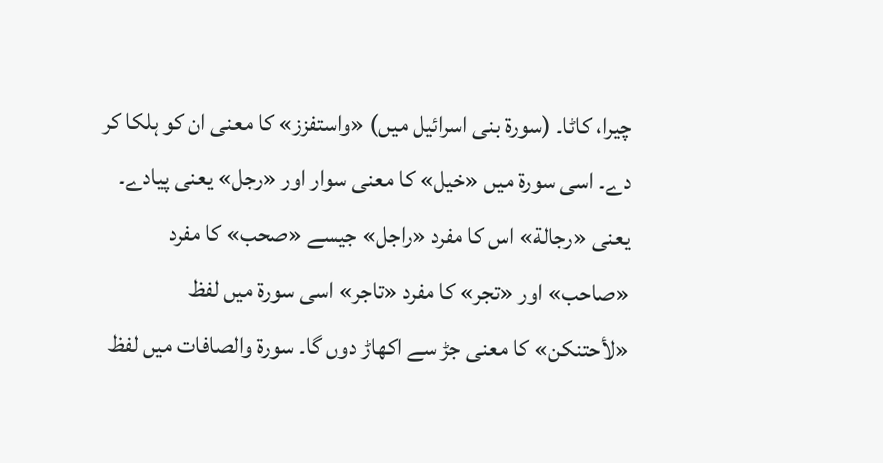چیرا، کاٹا۔ (سورۃ بنی اسرائیل میں) «واستفزز» کا معنی ان کو ہلکا کر دے۔ اسی سورۃ میں «خيل» کا معنی سوار اور «رجل» یعنی پیادے۔ یعنی «رجالة» اس کا مفرد «راجل» جیسے «صحب» کا مفرد «صاحب» اور «تجر» کا مفرد «تاجر» اسی سورۃ میں لفظ «لأحتنكن» کا معنی جڑ سے اکھاڑ دوں گا۔ سورۃ والصافات میں لفظ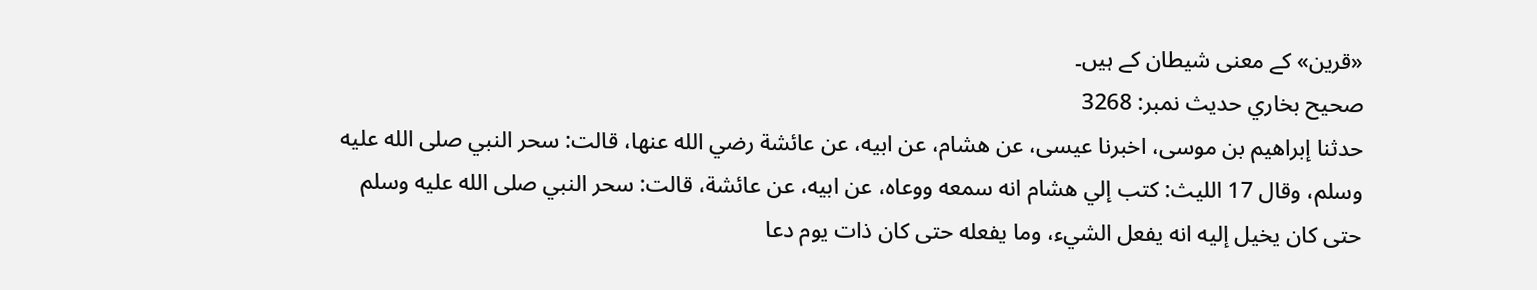«قرين» کے معنی شیطان کے ہیں۔
صحيح بخاري حدیث نمبر: 3268
حدثنا إبراهيم بن موسى، اخبرنا عيسى، عن هشام، عن ابيه، عن عائشة رضي الله عنها، قالت: سحر النبي صلى الله عليه وسلم، وقال 17 الليث: كتب إلي هشام انه سمعه ووعاه، عن ابيه، عن عائشة، قالت: سحر النبي صلى الله عليه وسلم حتى كان يخيل إليه انه يفعل الشيء، وما يفعله حتى كان ذات يوم دعا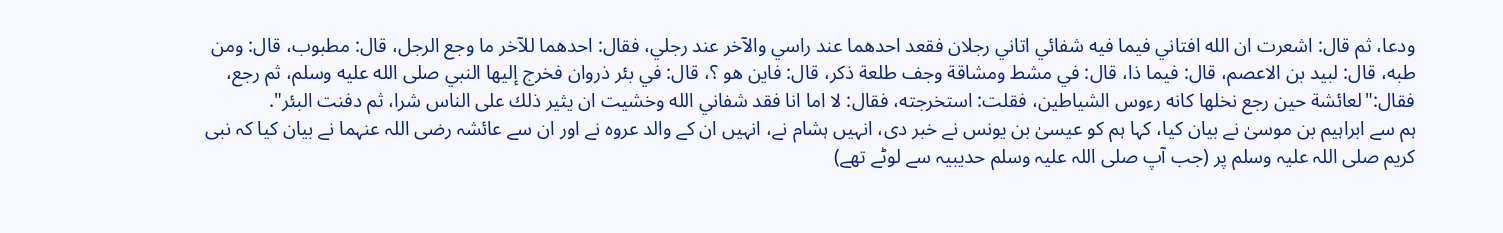ودعا، ثم قال: اشعرت ان الله افتاني فيما فيه شفائي اتاني رجلان فقعد احدهما عند راسي والآخر عند رجلي، فقال: احدهما للآخر ما وجع الرجل، قال: مطبوب، قال: ومن طبه، قال: لبيد بن الاعصم، قال: فيما ذا، قال: في مشط ومشاقة وجف طلعة ذكر، قال: فاين هو ؟، قال: في بئر ذروان فخرج إليها النبي صلى الله عليه وسلم، ثم رجع، فقال:"لعائشة حين رجع نخلها كانه رءوس الشياطين، فقلت: استخرجته، فقال: لا اما انا فقد شفاني الله وخشيت ان يثير ذلك على الناس شرا، ثم دفنت البئر".
ہم سے ابراہیم بن موسیٰ نے بیان کیا، کہا ہم کو عیسیٰ بن یونس نے خبر دی، انہیں ہشام نے، انہیں ان کے والد عروہ نے اور ان سے عائشہ رضی اللہ عنہما نے بیان کیا کہ نبی کریم صلی اللہ علیہ وسلم پر (جب آپ صلی اللہ علیہ وسلم حدیبیہ سے لوٹے تھے)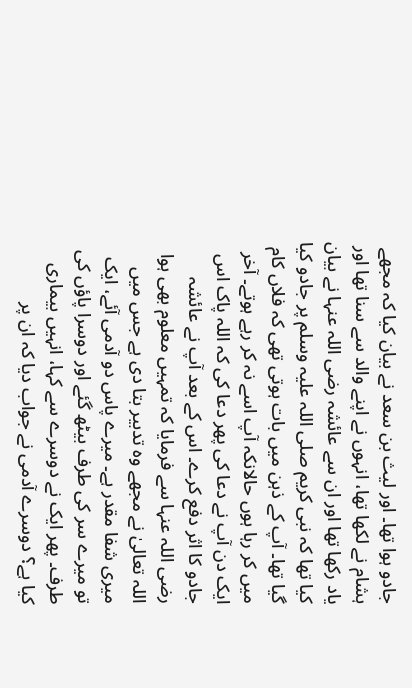جادو ہوا تھا۔ اور لیث بن سعد نے بیان کیا کہ مجھے ہشام نے لکھا تھا، انہوں نے اپنے والد سے سنا تھا اور یاد رکھا تھا اور ان سے عائشہ رضی اللہ عنہا نے بیان کیا تھا کہ نبی کریم صلی اللہ علیہ وسلم پر جادو کیا گیا تھا۔ آپ کے ذہن میں بات ہوتی تھی کہ فلاں کام میں کر رہا ہوں حالانکہ آپ اسے نہ کر رہے ہوتے۔ آخر ایک دن آپ نے دعا کی پھر دعا کی کہ اللہ پاک اس جادو کا اثر دفع کرے۔ اس کے بعد آپ نے عائشہ رضی اللہ عنہا سے فرمایا کہ تمہیں معلوم بھی ہوا اللہ تعالیٰ نے مجھے وہ تدبیر بتا دی ہے جس میں میری شفا مقدر ہے۔ میرے پاس دو آدمی آئے، ایک تو میرے سر کی طرف بیٹھ گئے اور دوسرا پاؤں کی طرف۔ پھر ایک نے دوسرے سے کہا، انہیں بیماری کیا ہے؟ دوسرے آدمی نے جواب دیا کہ ان پر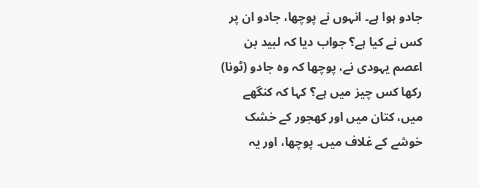جادو ہوا ہے۔ انہوں نے پوچھا، جادو ان پر کس نے کیا ہے؟ جواب دیا کہ لبید بن اعصم یہودی نے، پوچھا کہ وہ جادو (ٹونا) رکھا کس چیز میں ہے؟ کہا کہ کنگھے میں، کتان میں اور کھجور کے خشک خوشے کے غلاف میں۔ پوچھا، اور یہ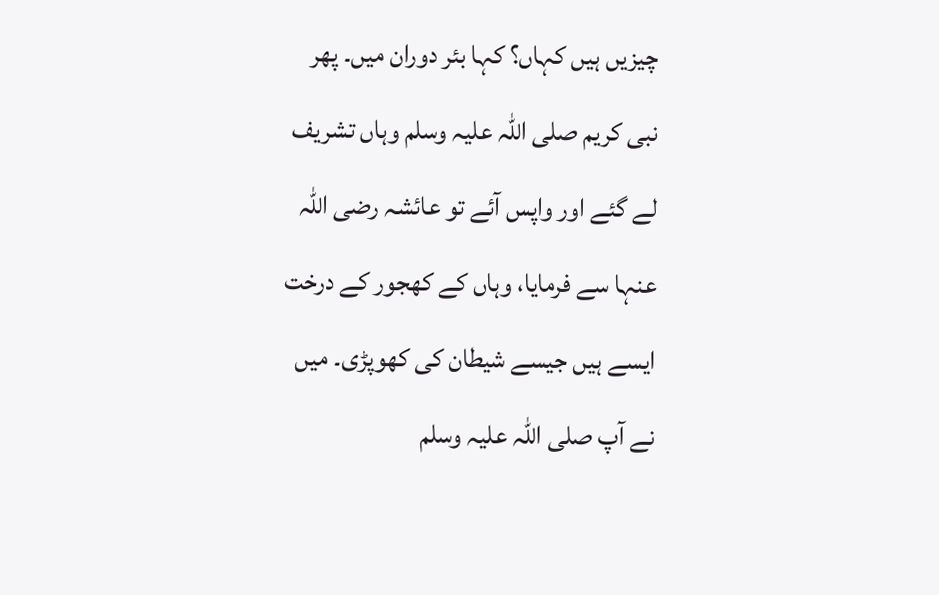چیزیں ہیں کہاں؟ کہا بئر دوران میں۔ پھر نبی کریم صلی اللہ علیہ وسلم وہاں تشریف لے گئے اور واپس آئے تو عائشہ رضی اللہ عنہا سے فرمایا، وہاں کے کھجور کے درخت ایسے ہیں جیسے شیطان کی کھوپڑی۔ میں نے آپ صلی اللہ علیہ وسلم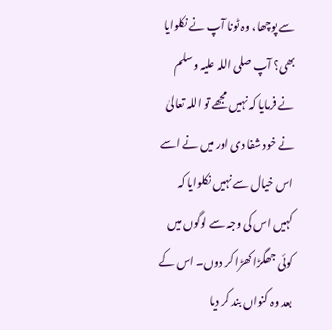سے پوچھا، وہ ٹونا آپ نے نکلوایا بھی؟ آپ صلی اللہ علیہ وسلم نے فرمایا کہ نہیں مجھے تو اللہ تعالیٰ نے خود شفا دی اور میں نے اسے اس خیال سے نہیں نکلوایا کہ کہیں اس کی وجہ سے لوگوں میں کوئی جھگڑا کھڑا کر دوں۔ اس کے بعد وہ کنواں بند کر دیا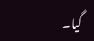گیا۔